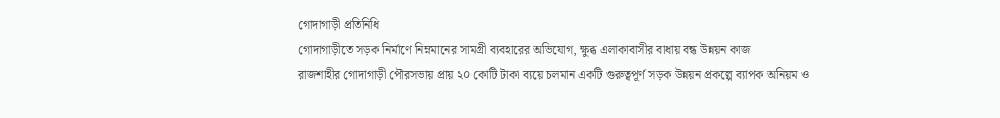গোদাগাড়ী প্রতিনিধি
গোদাগাড়ীতে সড়ক নির্মাণে নিম্নমানের সামগ্রী ব্যবহারের অভিযোগ, ক্ষুব্ধ এলাকাবাসীর বাধায় বন্ধ উন্নয়ন কাজ
রাজশাহীর গোদাগাড়ী পৌরসভায় প্রায় ২০ কোটি টাকা ব্যয়ে চলমান একটি গুরুত্বপূর্ণ সড়ক উন্নয়ন প্রকল্পে ব্যাপক অনিয়ম ও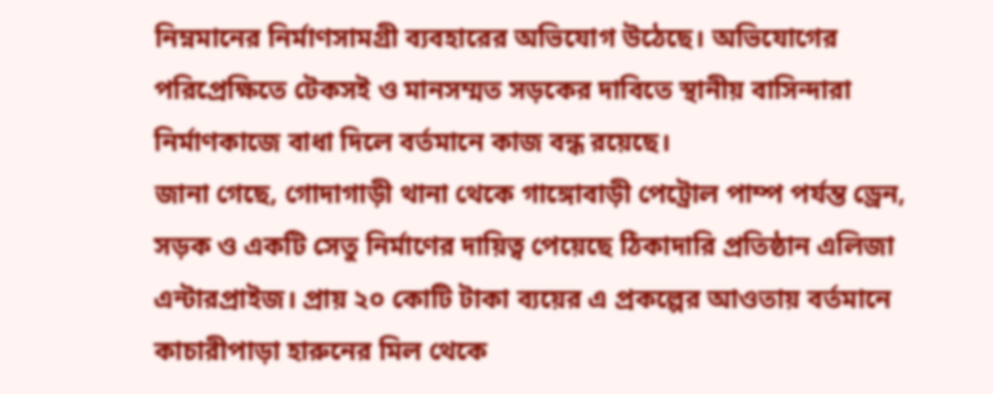নিম্নমানের নির্মাণসামগ্রী ব্যবহারের অভিযোগ উঠেছে। অভিযোগের পরিপ্রেক্ষিতে টেকসই ও মানসম্মত সড়কের দাবিতে স্থানীয় বাসিন্দারা নির্মাণকাজে বাধা দিলে বর্তমানে কাজ বন্ধ রয়েছে।
জানা গেছে, গোদাগাড়ী থানা থেকে গাঙ্গোবাড়ী পেট্রোল পাম্প পর্যন্ত ড্রেন, সড়ক ও একটি সেতু নির্মাণের দায়িত্ব পেয়েছে ঠিকাদারি প্রতিষ্ঠান এলিজা এন্টারপ্রাইজ। প্রায় ২০ কোটি টাকা ব্যয়ের এ প্রকল্পের আওতায় বর্তমানে কাচারীপাড়া হারুনের মিল থেকে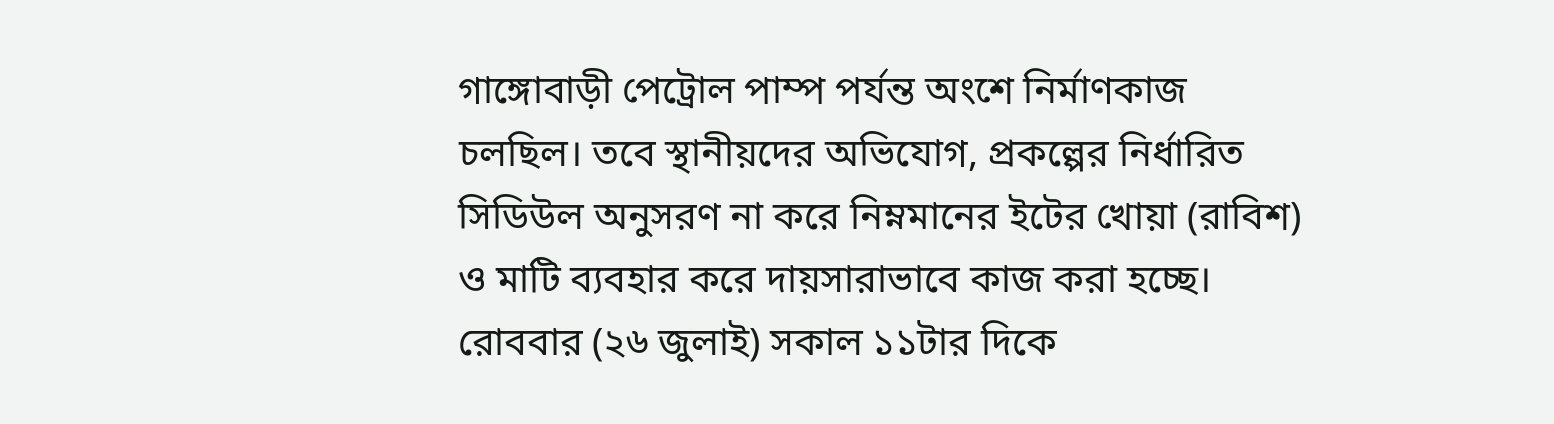গাঙ্গোবাড়ী পেট্রোল পাম্প পর্যন্ত অংশে নির্মাণকাজ চলছিল। তবে স্থানীয়দের অভিযোগ, প্রকল্পের নির্ধারিত সিডিউল অনুসরণ না করে নিম্নমানের ইটের খোয়া (রাবিশ) ও মাটি ব্যবহার করে দায়সারাভাবে কাজ করা হচ্ছে।
রোববার (২৬ জুলাই) সকাল ১১টার দিকে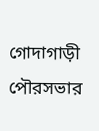গোদাগাড়ী পৌরসভার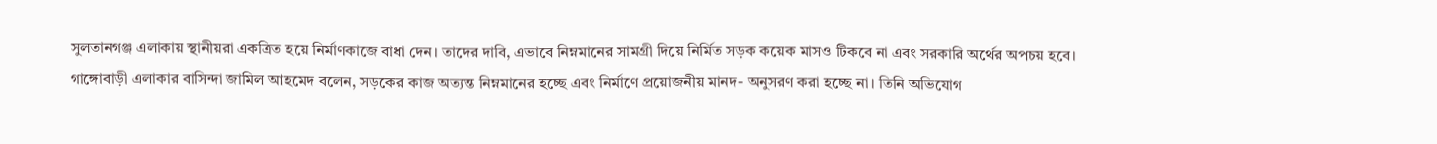সুলতানগঞ্জ এলাকায় স্থানীয়রা একত্রিত হয়ে নির্মাণকাজে বাধা দেন। তাদের দাবি, এভাবে নিম্নমানের সামগ্রী দিয়ে নির্মিত সড়ক কয়েক মাসও টিকবে না এবং সরকারি অর্থের অপচয় হবে।
গাঙ্গোবাড়ী এলাকার বাসিন্দা জামিল আহমেদ বলেন, সড়কের কাজ অত্যন্ত নিম্নমানের হচ্ছে এবং নির্মাণে প্রয়োজনীয় মানদ- অনুসরণ করা হচ্ছে না। তিনি অভিযোগ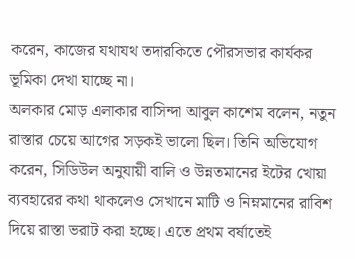করেন, কাজের যথাযথ তদারকিতে পৌরসভার কার্যকর ভূমিকা দেখা যাচ্ছে না।
অলকার মোড় এলাকার বাসিন্দা আবুল কাশেম বলেন, নতুন রাস্তার চেয়ে আগের সড়কই ভালো ছিল। তিনি অভিযোগ করেন, সিডিউল অনুযায়ী বালি ও উন্নতমানের ইটের খোয়া ব্যবহারের কথা থাকলেও সেখানে মাটি ও নিম্নমানের রাবিশ দিয়ে রাস্তা ভরাট করা হচ্ছে। এতে প্রথম বর্ষাতেই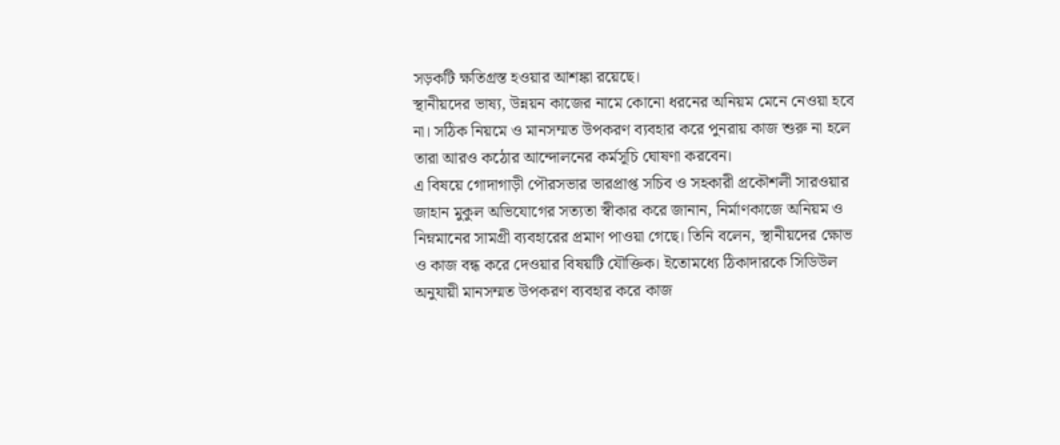সড়কটি ক্ষতিগ্রস্ত হওয়ার আশঙ্কা রয়েছে।
স্থানীয়দের ভাষ্য, উন্নয়ন কাজের নামে কোনো ধরনের অনিয়ম মেনে নেওয়া হবে না। সঠিক নিয়মে ও মানসম্মত উপকরণ ব্যবহার করে পুনরায় কাজ শুরু না হলে তারা আরও কঠোর আন্দোলনের কর্মসূচি ঘোষণা করবেন।
এ বিষয়ে গোদাগাড়ী পৌরসভার ভারপ্রাপ্ত সচিব ও সহকারী প্রকৌশলী সারওয়ার জাহান মুকুল অভিযোগের সত্যতা স্বীকার করে জানান, নির্মাণকাজে অনিয়ম ও নিম্নমানের সামগ্রী ব্যবহারের প্রমাণ পাওয়া গেছে। তিনি বলেন, স্থানীয়দের ক্ষোভ ও কাজ বন্ধ করে দেওয়ার বিষয়টি যৌক্তিক। ইতোমধ্যে ঠিকাদারকে সিডিউল অনুযায়ী মানসম্মত উপকরণ ব্যবহার করে কাজ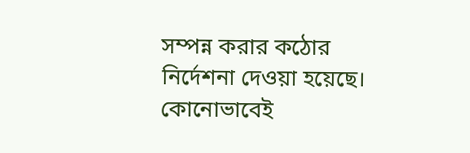সম্পন্ন করার কঠোর নির্দেশনা দেওয়া হয়েছে। কোনোভাবেই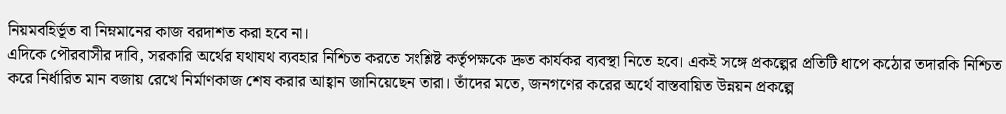নিয়মবহির্ভূত বা নিম্নমানের কাজ বরদাশত করা হবে না।
এদিকে পৌরবাসীর দাবি, সরকারি অর্থের যথাযথ ব্যবহার নিশ্চিত করতে সংশ্লিষ্ট কর্তৃপক্ষকে দ্রুত কার্যকর ব্যবস্থা নিতে হবে। একই সঙ্গে প্রকল্পের প্রতিটি ধাপে কঠোর তদারকি নিশ্চিত করে নির্ধারিত মান বজায় রেখে নির্মাণকাজ শেষ করার আহ্বান জানিয়েছেন তারা। তাঁদের মতে, জনগণের করের অর্থে বাস্তবায়িত উন্নয়ন প্রকল্পে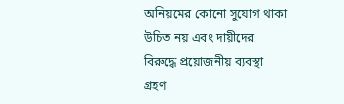অনিয়মের কোনো সুযোগ থাকা উচিত নয় এবং দায়ীদের বিরুদ্ধে প্রয়োজনীয় ব্যবস্থা গ্রহণ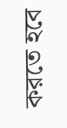করতে হবে